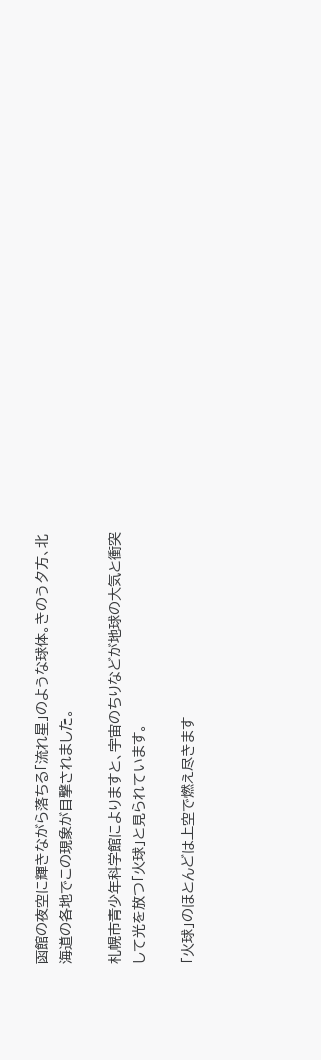函館の夜空に輝きながら落ちる「流れ星」のような球体。きのう夕方、北海道の各地でこの現象が目撃されました。

札幌市青少年科学館によりますと、宇宙のちりなどが地球の大気と衝突して光を放つ「火球」と見られています。

「火球」のほとんどは上空で燃え尽きます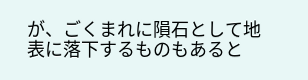が、ごくまれに隕石として地表に落下するものもあると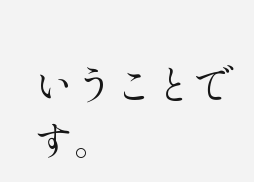いうことです。